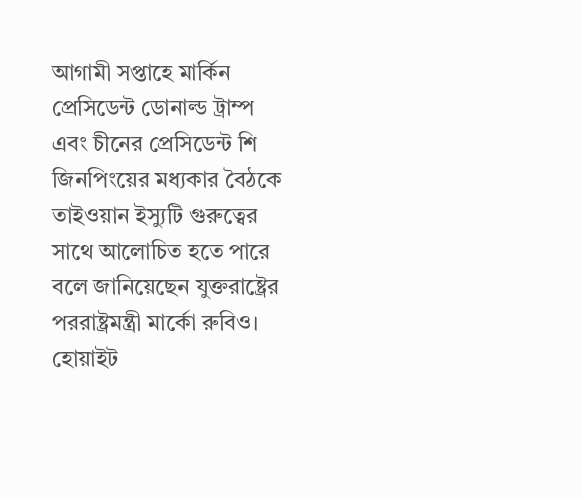আগামী সপ্তাহে মার্কিন প্রেসিডেন্ট ডোনাল্ড ট্রাম্প এবং চীনের প্রেসিডেন্ট শি জিনপিংয়ের মধ্যকার বৈঠকে তাইওয়ান ইস্যুটি গুরুত্বের সাথে আলোচিত হতে পারে বলে জানিয়েছেন যুক্তরাষ্ট্রের পররাষ্ট্রমন্ত্রী মার্কো রুবিও। হোয়াইট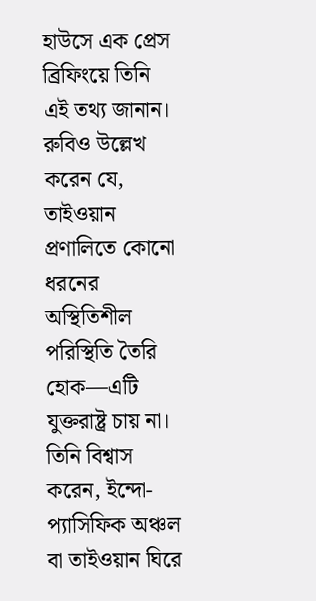হাউসে এক প্রেস ব্রিফিংয়ে তিনি এই তথ্য জানান।
রুবিও উল্লেখ করেন যে, তাইওয়ান প্রণালিতে কোনো ধরনের অস্থিতিশীল পরিস্থিতি তৈরি হোক—এটি যুক্তরাষ্ট্র চায় না। তিনি বিশ্বাস করেন, ইন্দো-প্যাসিফিক অঞ্চল বা তাইওয়ান ঘিরে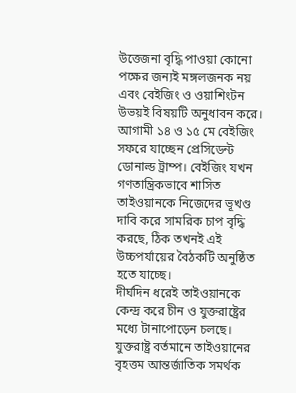উত্তেজনা বৃদ্ধি পাওয়া কোনো পক্ষের জন্যই মঙ্গলজনক নয় এবং বেইজিং ও ওয়াশিংটন উভয়ই বিষয়টি অনুধাবন করে।
আগামী ১৪ ও ১৫ মে বেইজিং সফরে যাচ্ছেন প্রেসিডেন্ট ডোনাল্ড ট্রাম্প। বেইজিং যখন গণতান্ত্রিকভাবে শাসিত তাইওয়ানকে নিজেদের ভূখণ্ড দাবি করে সামরিক চাপ বৃদ্ধি করছে, ঠিক তখনই এই উচ্চপর্যায়ের বৈঠকটি অনুষ্ঠিত হতে যাচ্ছে।
দীর্ঘদিন ধরেই তাইওয়ানকে কেন্দ্র করে চীন ও যুক্তরাষ্ট্রের মধ্যে টানাপোড়েন চলছে। যুক্তরাষ্ট্র বর্তমানে তাইওয়ানের বৃহত্তম আন্তর্জাতিক সমর্থক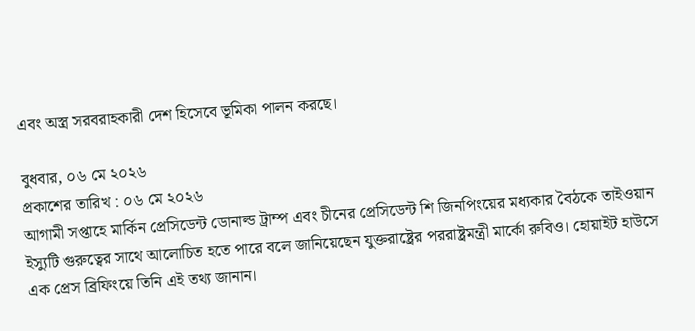এবং অস্ত্র সরবরাহকারী দেশ হিসেবে ভূমিকা পালন করছে।

বুধবার, ০৬ মে ২০২৬
প্রকাশের তারিখ : ০৬ মে ২০২৬
আগামী সপ্তাহে মার্কিন প্রেসিডেন্ট ডোনাল্ড ট্রাম্প এবং চীনের প্রেসিডেন্ট শি জিনপিংয়ের মধ্যকার বৈঠকে তাইওয়ান ইস্যুটি গুরুত্বের সাথে আলোচিত হতে পারে বলে জানিয়েছেন যুক্তরাষ্ট্রের পররাষ্ট্রমন্ত্রী মার্কো রুবিও। হোয়াইট হাউসে এক প্রেস ব্রিফিংয়ে তিনি এই তথ্য জানান।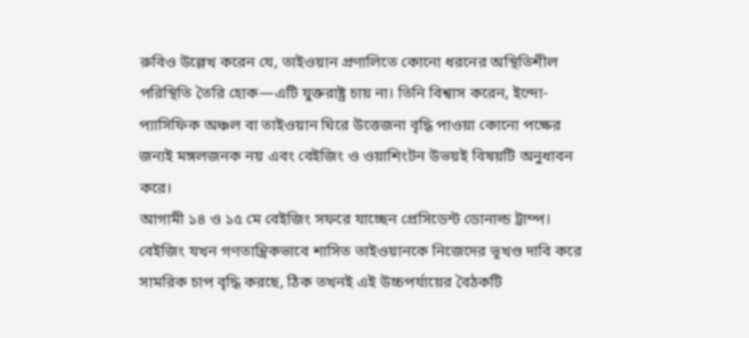রুবিও উল্লেখ করেন যে, তাইওয়ান প্রণালিতে কোনো ধরনের অস্থিতিশীল পরিস্থিতি তৈরি হোক—এটি যুক্তরাষ্ট্র চায় না। তিনি বিশ্বাস করেন, ইন্দো-প্যাসিফিক অঞ্চল বা তাইওয়ান ঘিরে উত্তেজনা বৃদ্ধি পাওয়া কোনো পক্ষের জন্যই মঙ্গলজনক নয় এবং বেইজিং ও ওয়াশিংটন উভয়ই বিষয়টি অনুধাবন করে।
আগামী ১৪ ও ১৫ মে বেইজিং সফরে যাচ্ছেন প্রেসিডেন্ট ডোনাল্ড ট্রাম্প। বেইজিং যখন গণতান্ত্রিকভাবে শাসিত তাইওয়ানকে নিজেদের ভূখণ্ড দাবি করে সামরিক চাপ বৃদ্ধি করছে, ঠিক তখনই এই উচ্চপর্যায়ের বৈঠকটি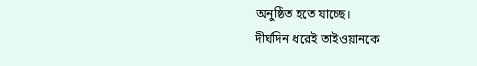অনুষ্ঠিত হতে যাচ্ছে।
দীর্ঘদিন ধরেই তাইওয়ানকে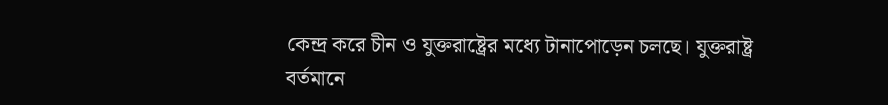কেন্দ্র করে চীন ও যুক্তরাষ্ট্রের মধ্যে টানাপোড়েন চলছে। যুক্তরাষ্ট্র বর্তমানে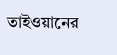তাইওয়ানের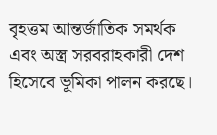বৃহত্তম আন্তর্জাতিক সমর্থক এবং অস্ত্র সরবরাহকারী দেশ হিসেবে ভূমিকা পালন করছে।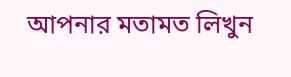আপনার মতামত লিখুন